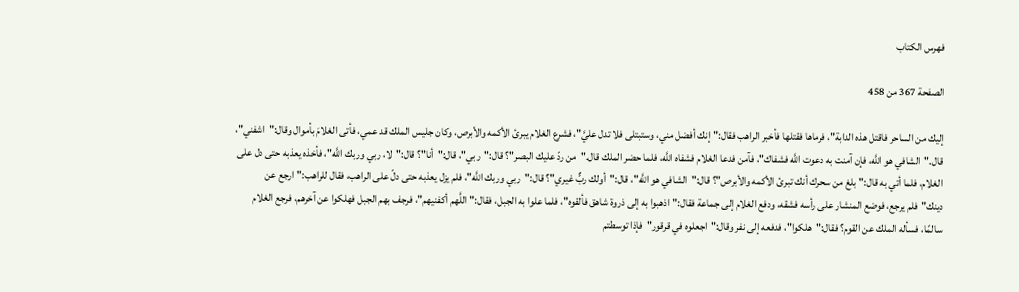فهرس الكتاب

الصفحة 367 من 458

إليك من الساحر فاقتل هذه الدابة"، فرماها فقتلها فأخبر الراهب فقال:"إنك أفضل مني، وستبتلى فلا تدل عليَّ"، فشرع الغلام يبرئ الأكمه والأبرص، وكان جليس الملك قد عمي، فأتى الغلامَ بأموال وقال:"اشفني"، قال."الشافي هو اللَّه، فإن آمنت به دعوت اللَّه فشفاك"، فآمن فدعا الغلام فشفاه اللَّه، فلما حضر الملك قال."من ردّ عليك البصر"؟ قال:"ربي"، قال:"أنا"؟ قال:"لا، ربي وربك اللَّه"، فأخذه يعذبه حتى دل على الغلام، فلما أتي به قال:"بلغ من سحرك أنك تبرئ الأكمه والأبرص"؟ قال:"الشافي هو اللَّه"، قال:"أولك ربٌّ غيري"؟ قال:"ربي وربك اللَّه"، فلم يزل يعذبه حتى دلّ على الراهب، فقال للراهب:"ارجع عن دينك"فلم يرجع، فوضع المنشار على رأسه فشقه، ودفع الغلام إلى جماعة فقال:"اذهبوا به إلى ذروة شاهق فألقوه"، فلما علوا به الجبل، فقال:"اللَّهم أكفنيهم"، فرجف بهم الجبل فهلكوا عن آخرهم، فرجع الغلام سالمًا، فسأله الملك عن القوم؟ فقال:"هلكوا"، فدفعه إلى نفر وقال:"اجعلوه في قرقور"فإذا توسطتم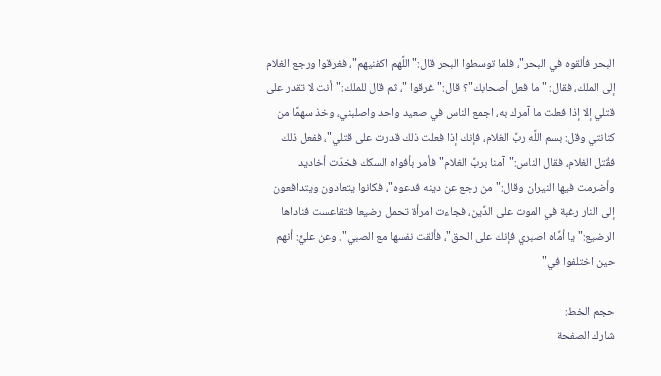البحر فألقوه في البحر"، فلما توسطوا البحر قال:"اللَّهم اكفنيهم"، فغرقوا ورجع الغلام إلى الملك، فقال: " ما فعل أصحابك"؟ قال:"غرقوا "، ثم قال للملك:"أنت لا تقدر على قتلي إلا إذا فعلت ما آمرك به، اجمع الناس في صعيد واحد واصلبني، وخذ سهمًا من كنانتي وقل: بسم اللَّه ربِّ الغلام، فإنك إذا فعلت ذلك قدرت على قتلي"، ففعل ذلك فقُتل الغلام، فقال الناس:"آمنا بربِّ الغلام"فأمر بأفواه السكك فخدّت أخاديد وأضرمت فيها النيران وقال:"من رجع عن دينه فدعوه"، فكانوا يتعادون ويتدافعون إلى النار رغبة في الموت على الدِّين، فجاءت امرأة تحمل رضيعا فتقاعست فناداها الرضيع:"يا أمِّاه اصبري فإنك على الحق"، فألقت نفسها مع الصبي". وعن عليٍّ: أنهم حين اختلفوا في"

حجم الخط:
شارك الصفحة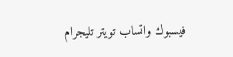فيسبوك واتساب تويتر تليجرام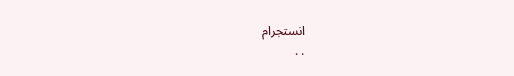انستجرام
. .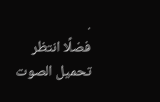.
فضلًا انتظر تحميل الصوت